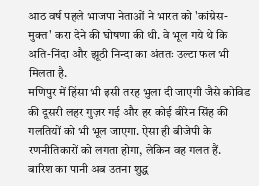आठ वर्ष पहले भाजपा नेताओं ने भारत को 'कांग्रेस-मुक्त' करा देने की घोषणा की थी. वे भूल गये थे कि अति-निंदा और झूठी निन्दा का अंततः उल्टा फल भी मिलता है.
मणिपुर में हिंसा भी इसी तरह भुला दी जाएगी जैसे कोविड की दूसरी लहर गुज़र गई और हर कोई बीरेन सिंह की गलतियों को भी भूल जाएगा. ऐसा ही बीजेपी के रणनीतिकारों को लगता होगा, लेकिन वह गलत हैं.
बारिश का पानी अब उतना शुद्ध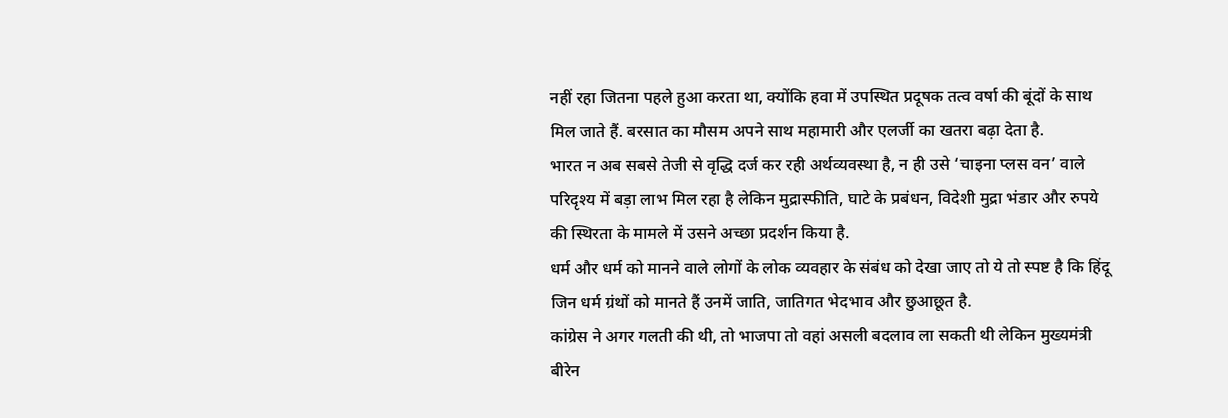नहीं रहा जितना पहले हुआ करता था, क्योंकि हवा में उपस्थित प्रदूषक तत्व वर्षा की बूंदों के साथ मिल जाते हैं. बरसात का मौसम अपने साथ महामारी और एलर्जी का खतरा बढ़ा देता है.
भारत न अब सबसे तेजी से वृद्धि दर्ज कर रही अर्थव्यवस्था है, न ही उसे ‘चाइना प्लस वन’ वाले परिदृश्य में बड़ा लाभ मिल रहा है लेकिन मुद्रास्फीति, घाटे के प्रबंधन, विदेशी मुद्रा भंडार और रुपये की स्थिरता के मामले में उसने अच्छा प्रदर्शन किया है.
धर्म और धर्म को मानने वाले लोगों के लोक व्यवहार के संबंध को देखा जाए तो ये तो स्पष्ट है कि हिंदू जिन धर्म ग्रंथों को मानते हैं उनमें जाति, जातिगत भेदभाव और छुआछूत है.
कांग्रेस ने अगर गलती की थी, तो भाजपा तो वहां असली बदलाव ला सकती थी लेकिन मुख्यमंत्री बीरेन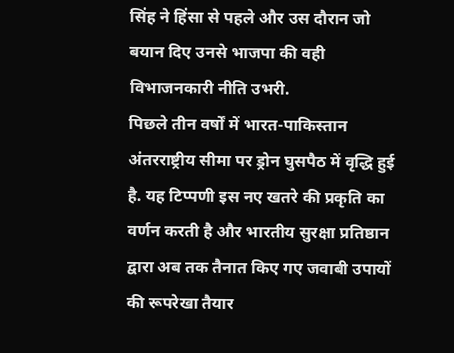सिंह ने हिंसा से पहले और उस दौरान जो बयान दिए उनसे भाजपा की वही विभाजनकारी नीति उभरी.
पिछले तीन वर्षों में भारत-पाकिस्तान अंतरराष्ट्रीय सीमा पर ड्रोन घुसपैठ में वृद्धि हुई है. यह टिप्पणी इस नए खतरे की प्रकृति का वर्णन करती है और भारतीय सुरक्षा प्रतिष्ठान द्वारा अब तक तैनात किए गए जवाबी उपायों की रूपरेखा तैयार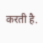करती है.